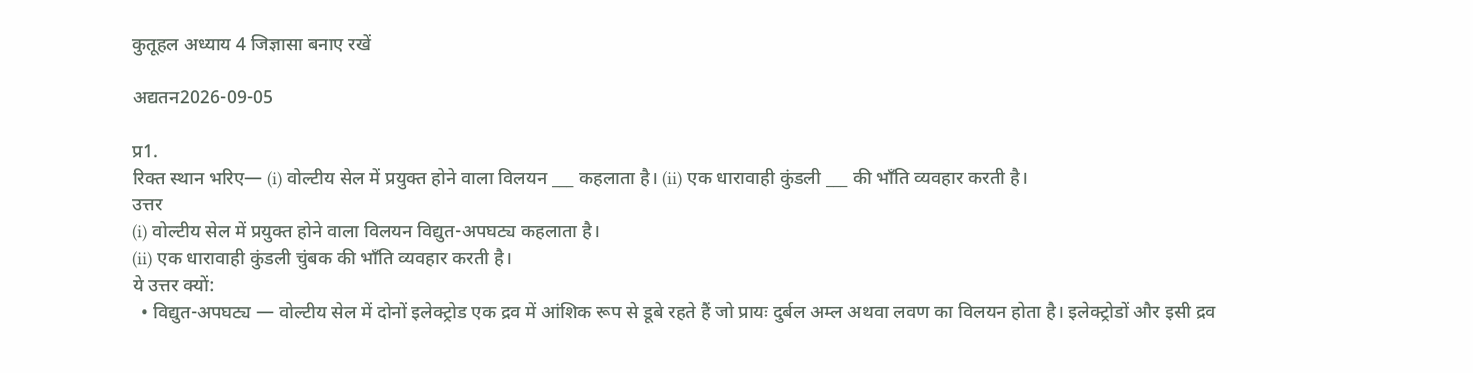कुतूहल अध्याय 4 जिज्ञासा बनाए रखें

अद्यतन2026-09-05

प्र1.
रिक्त स्थान भरिए— (i) वोल्टीय सेल में प्रयुक्त होने वाला विलयन ___ कहलाता है। (ii) एक धारावाही कुंडली ___ की भाँति व्यवहार करती है।
उत्तर
(i) वोल्टीय सेल में प्रयुक्त होने वाला विलयन विद्युत-अपघट्य कहलाता है।
(ii) एक धारावाही कुंडली चुंबक की भाँति व्यवहार करती है।
ये उत्तर क्यों:
  • विद्युत-अपघट्य — वोल्टीय सेल में दोनों इलेक्ट्रोड एक द्रव में आंशिक रूप से डूबे रहते हैं जो प्रायः दुर्बल अम्ल अथवा लवण का विलयन होता है। इलेक्ट्रोडों और इसी द्रव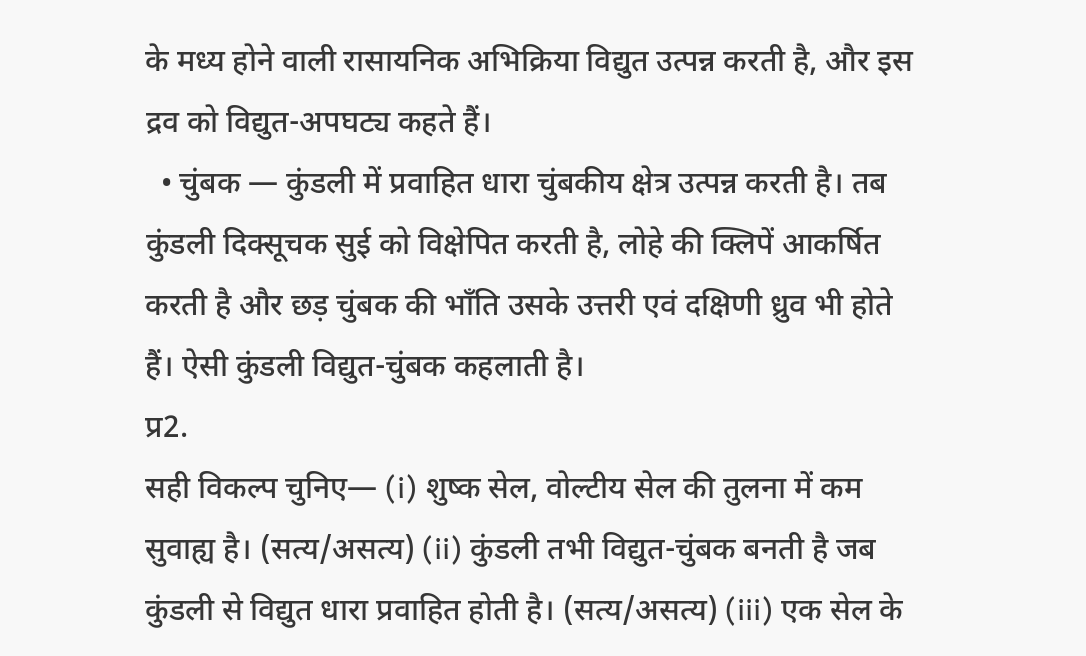के मध्य होने वाली रासायनिक अभिक्रिया विद्युत उत्पन्न करती है, और इस द्रव को विद्युत-अपघट्य कहते हैं।
  • चुंबक — कुंडली में प्रवाहित धारा चुंबकीय क्षेत्र उत्पन्न करती है। तब कुंडली दिक्सूचक सुई को विक्षेपित करती है, लोहे की क्लिपें आकर्षित करती है और छड़ चुंबक की भाँति उसके उत्तरी एवं दक्षिणी ध्रुव भी होते हैं। ऐसी कुंडली विद्युत-चुंबक कहलाती है।
प्र2.
सही विकल्प चुनिए— (i) शुष्क सेल, वोल्टीय सेल की तुलना में कम सुवाह्य है। (सत्य/असत्य) (ii) कुंडली तभी विद्युत-चुंबक बनती है जब कुंडली से विद्युत धारा प्रवाहित होती है। (सत्य/असत्य) (iii) एक सेल के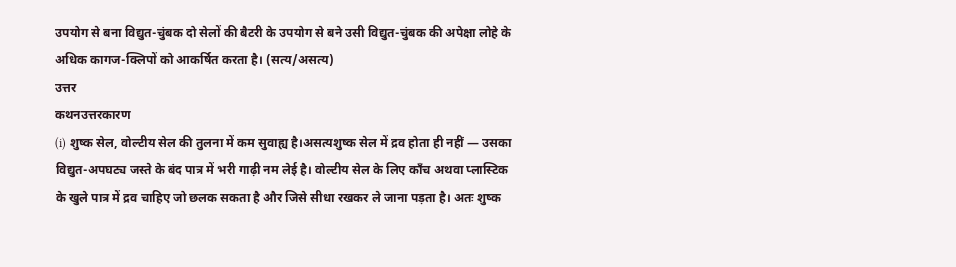उपयोग से बना विद्युत-चुंबक दो सेलों की बैटरी के उपयोग से बने उसी विद्युत-चुंबक की अपेक्षा लोहे के अधिक कागज-क्लिपों को आकर्षित करता है। (सत्य/असत्य)
उत्तर
कथनउत्तरकारण
(i) शुष्क सेल, वोल्टीय सेल की तुलना में कम सुवाह्य है।असत्यशुष्क सेल में द्रव होता ही नहीं — उसका विद्युत-अपघट्य जस्ते के बंद पात्र में भरी गाढ़ी नम लेई है। वोल्टीय सेल के लिए काँच अथवा प्लास्टिक के खुले पात्र में द्रव चाहिए जो छलक सकता है और जिसे सीधा रखकर ले जाना पड़ता है। अतः शुष्क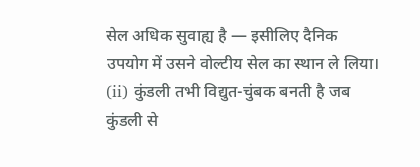सेल अधिक सुवाह्य है — इसीलिए दैनिक उपयोग में उसने वोल्टीय सेल का स्थान ले लिया।
(ii) कुंडली तभी विद्युत-चुंबक बनती है जब कुंडली से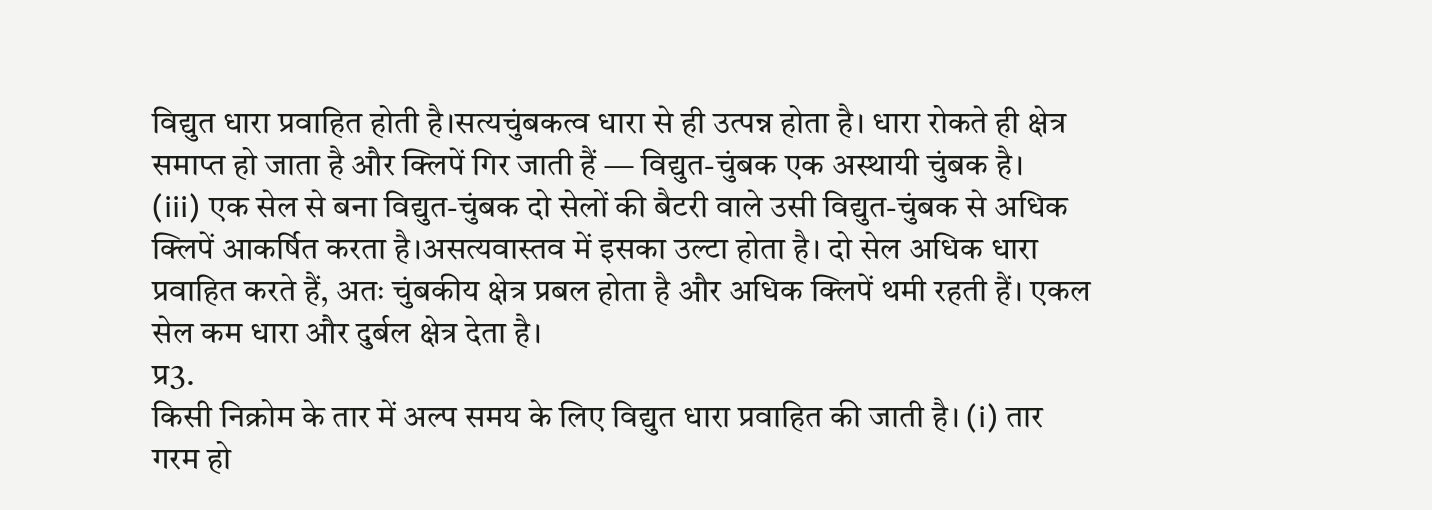विद्युत धारा प्रवाहित होती है।सत्यचुंबकत्व धारा से ही उत्पन्न होता है। धारा रोकते ही क्षेत्र समाप्त हो जाता है और क्लिपें गिर जाती हैं — विद्युत-चुंबक एक अस्थायी चुंबक है।
(iii) एक सेल से बना विद्युत-चुंबक दो सेलों की बैटरी वाले उसी विद्युत-चुंबक से अधिक क्लिपें आकर्षित करता है।असत्यवास्तव में इसका उल्टा होता है। दो सेल अधिक धारा प्रवाहित करते हैं, अतः चुंबकीय क्षेत्र प्रबल होता है और अधिक क्लिपें थमी रहती हैं। एकल सेल कम धारा और दुर्बल क्षेत्र देता है।
प्र3.
किसी निक्रोम के तार में अल्प समय के लिए विद्युत धारा प्रवाहित की जाती है। (i) तार गरम हो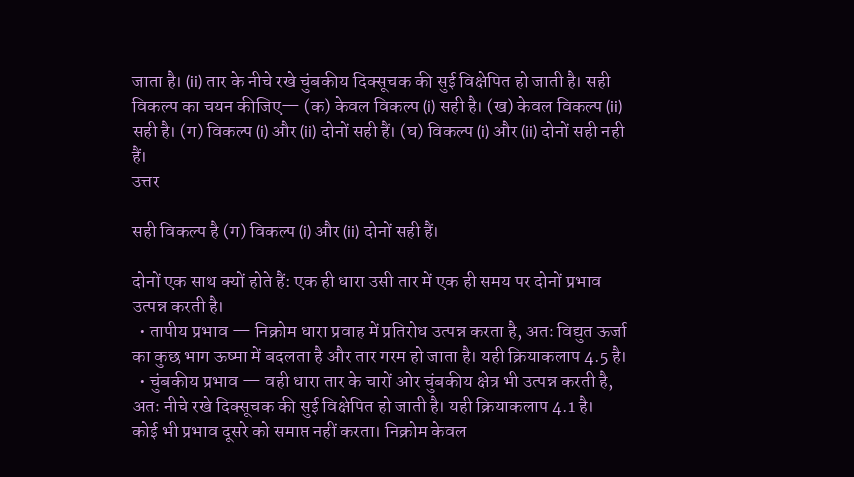जाता है। (ii) तार के नीचे रखे चुंबकीय दिक्सूचक की सुई विक्षेपित हो जाती है। सही विकल्प का चयन कीजिए— (क) केवल विकल्प (i) सही है। (ख) केवल विकल्प (ii) सही है। (ग) विकल्प (i) और (ii) दोनों सही हैं। (घ) विकल्प (i) और (ii) दोनों सही नही हैं।
उत्तर

सही विकल्प है (ग) विकल्प (i) और (ii) दोनों सही हैं।

दोनों एक साथ क्यों होते हैं: एक ही धारा उसी तार में एक ही समय पर दोनों प्रभाव उत्पन्न करती है।
  • तापीय प्रभाव — निक्रोम धारा प्रवाह में प्रतिरोध उत्पन्न करता है, अतः विद्युत ऊर्जा का कुछ भाग ऊष्मा में बदलता है और तार गरम हो जाता है। यही क्रियाकलाप 4.5 है।
  • चुंबकीय प्रभाव — वही धारा तार के चारों ओर चुंबकीय क्षेत्र भी उत्पन्न करती है, अतः नीचे रखे दिक्सूचक की सुई विक्षेपित हो जाती है। यही क्रियाकलाप 4.1 है।
कोई भी प्रभाव दूसरे को समाप्त नहीं करता। निक्रोम केवल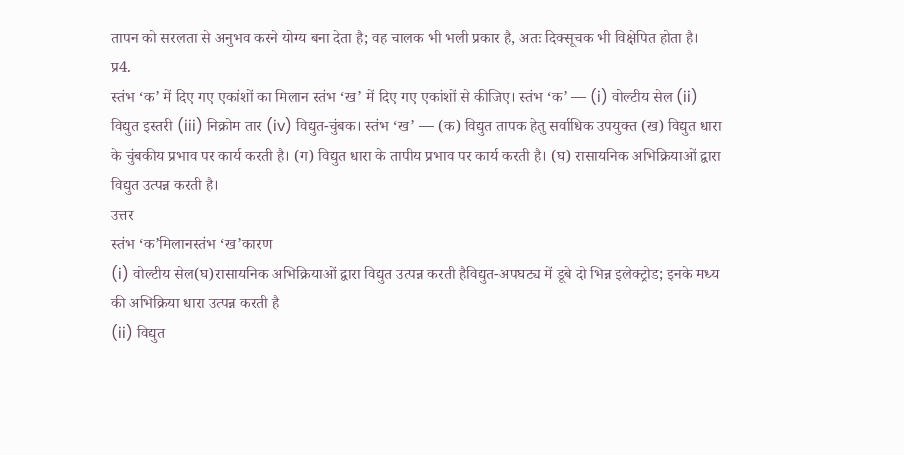तापन को सरलता से अनुभव करने योग्य बना देता है; वह चालक भी भली प्रकार है, अतः दिक्सूचक भी विक्षेपित होता है।
प्र4.
स्तंभ ‘क’ में दिए गए एकांशों का मिलान स्तंभ ‘ख’ में दिए गए एकांशों से कीजिए। स्तंभ ‘क’ — (i) वोल्टीय सेल (ii) विद्युत इस्तरी (iii) निक्रोम तार (iv) विद्युत-चुंबक। स्तंभ ‘ख’ — (क) विद्युत तापक हेतु सर्वाधिक उपयुक्त (ख) विद्युत धारा के चुंबकीय प्रभाव पर कार्य करती है। (ग) विद्युत धारा के तापीय प्रभाव पर कार्य करती है। (घ) रासायनिक अभिक्रियाओं द्वारा विद्युत उत्पन्न करती है।
उत्तर
स्तंभ ‘क’मिलानस्तंभ ‘ख’कारण
(i) वोल्टीय सेल(घ)रासायनिक अभिक्रियाओं द्वारा विद्युत उत्पन्न करती हैविद्युत-अपघट्य में डूबे दो भिन्न इलेक्ट्रोड; इनके मध्य की अभिक्रिया धारा उत्पन्न करती है
(ii) विद्युत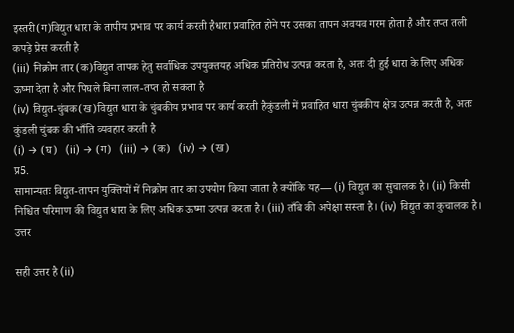इस्तरी(ग)विद्युत धारा के तापीय प्रभाव पर कार्य करती हैधारा प्रवाहित होने पर उसका तापन अवयव गरम होता है और तप्त तली कपड़े प्रेस करती है
(iii) निक्रोम तार(क)विद्युत तापक हेतु सर्वाधिक उपयुक्तयह अधिक प्रतिरोध उत्पन्न करता है, अतः दी हुई धारा के लिए अधिक ऊष्मा देता है और पिघले बिना लाल-तप्त हो सकता है
(iv) विद्युत-चुंबक(ख)विद्युत धारा के चुंबकीय प्रभाव पर कार्य करती हैकुंडली में प्रवाहित धारा चुंबकीय क्षेत्र उत्पन्न करती है, अतः कुंडली चुंबक की भाँति व्यवहार करती है
(i) → (घ)   (ii) → (ग)   (iii) → (क)   (iv) → (ख)
प्र5.
सामान्यतः विद्युत-तापन युक्तियों में निक्रोम तार का उपयोग किया जाता है क्योंकि यह— (i) विद्युत का सुचालक है। (ii) किसी निश्चित परिमाण की विद्युत धारा के लिए अधिक ऊष्मा उत्पन्न करता है। (iii) ताँबे की अपेक्षा सस्ता है। (iv) विद्युत का कुचालक है।
उत्तर

सही उत्तर है (ii)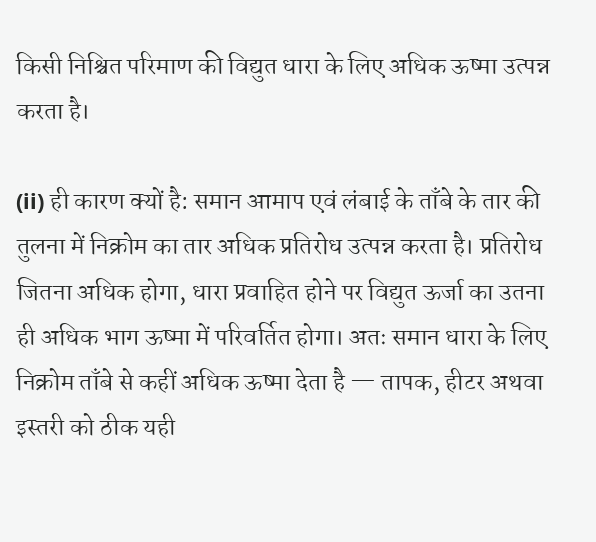किसी निश्चित परिमाण की विद्युत धारा के लिए अधिक ऊष्मा उत्पन्न करता है।

(ii) ही कारण क्यों है: समान आमाप एवं लंबाई के ताँबे के तार की तुलना में निक्रोम का तार अधिक प्रतिरोध उत्पन्न करता है। प्रतिरोध जितना अधिक होगा, धारा प्रवाहित होने पर विद्युत ऊर्जा का उतना ही अधिक भाग ऊष्मा में परिवर्तित होगा। अतः समान धारा के लिए निक्रोम ताँबे से कहीं अधिक ऊष्मा देता है — तापक, हीटर अथवा इस्तरी को ठीक यही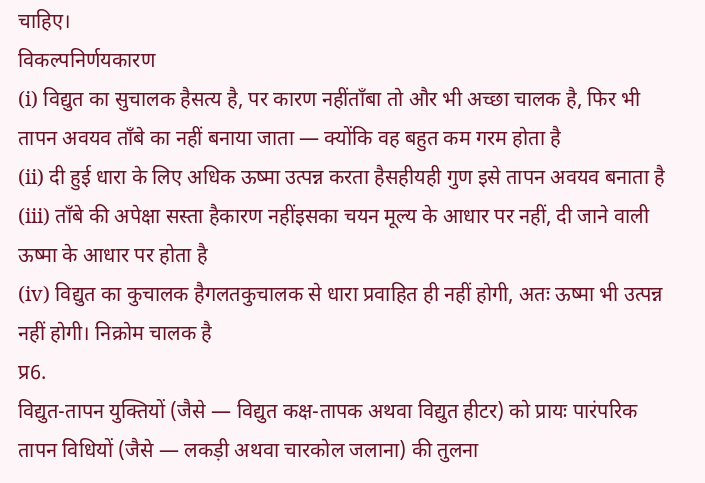चाहिए।
विकल्पनिर्णयकारण
(i) विद्युत का सुचालक हैसत्य है, पर कारण नहींताँबा तो और भी अच्छा चालक है, फिर भी तापन अवयव ताँबे का नहीं बनाया जाता — क्योंकि वह बहुत कम गरम होता है
(ii) दी हुई धारा के लिए अधिक ऊष्मा उत्पन्न करता हैसहीयही गुण इसे तापन अवयव बनाता है
(iii) ताँबे की अपेक्षा सस्ता हैकारण नहींइसका चयन मूल्य के आधार पर नहीं, दी जाने वाली ऊष्मा के आधार पर होता है
(iv) विद्युत का कुचालक हैगलतकुचालक से धारा प्रवाहित ही नहीं होगी, अतः ऊष्मा भी उत्पन्न नहीं होगी। निक्रोम चालक है
प्र6.
विद्युत-तापन युक्तियों (जैसे — विद्युत कक्ष-तापक अथवा विद्युत हीटर) को प्रायः पारंपरिक तापन विधियों (जैसे — लकड़ी अथवा चारकोल जलाना) की तुलना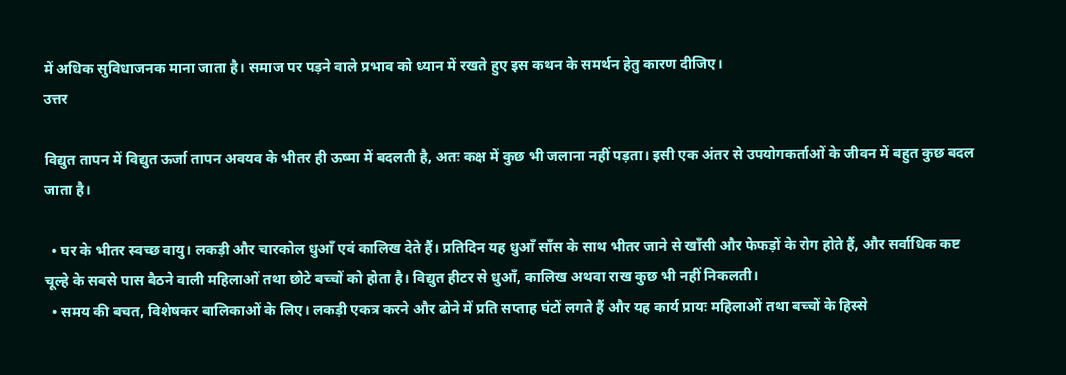में अधिक सुविधाजनक माना जाता है। समाज पर पड़ने वाले प्रभाव को ध्यान में रखते हुए इस कथन के समर्थन हेतु कारण दीजिए।
उत्तर

विद्युत तापन में विद्युत ऊर्जा तापन अवयव के भीतर ही ऊष्मा में बदलती है, अतः कक्ष में कुछ भी जलाना नहीं पड़ता। इसी एक अंतर से उपयोगकर्ताओं के जीवन में बहुत कुछ बदल जाता है।

  • घर के भीतर स्वच्छ वायु। लकड़ी और चारकोल धुआँ एवं कालिख देते हैं। प्रतिदिन यह धुआँ साँस के साथ भीतर जाने से खाँसी और फेफड़ों के रोग होते हैं, और सर्वाधिक कष्ट चूल्हे के सबसे पास बैठने वाली महिलाओं तथा छोटे बच्चों को होता है। विद्युत हीटर से धुआँ, कालिख अथवा राख कुछ भी नहीं निकलती।
  • समय की बचत, विशेषकर बालिकाओं के लिए। लकड़ी एकत्र करने और ढोने में प्रति सप्ताह घंटों लगते हैं और यह कार्य प्रायः महिलाओं तथा बच्चों के हिस्से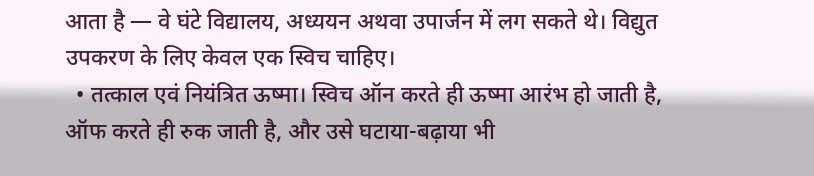आता है — वे घंटे विद्यालय, अध्ययन अथवा उपार्जन में लग सकते थे। विद्युत उपकरण के लिए केवल एक स्विच चाहिए।
  • तत्काल एवं नियंत्रित ऊष्मा। स्विच ऑन करते ही ऊष्मा आरंभ हो जाती है, ऑफ करते ही रुक जाती है, और उसे घटाया-बढ़ाया भी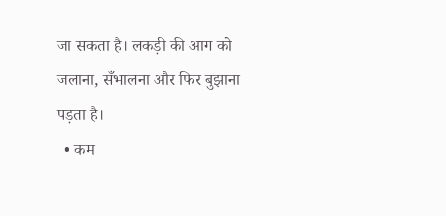जा सकता है। लकड़ी की आग को जलाना, सँभालना और फिर बुझाना पड़ता है।
  • कम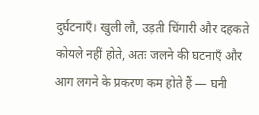दुर्घटनाएँ। खुली लौ, उड़ती चिंगारी और दहकते कोयले नहीं होते, अतः जलने की घटनाएँ और आग लगने के प्रकरण कम होते हैं — घनी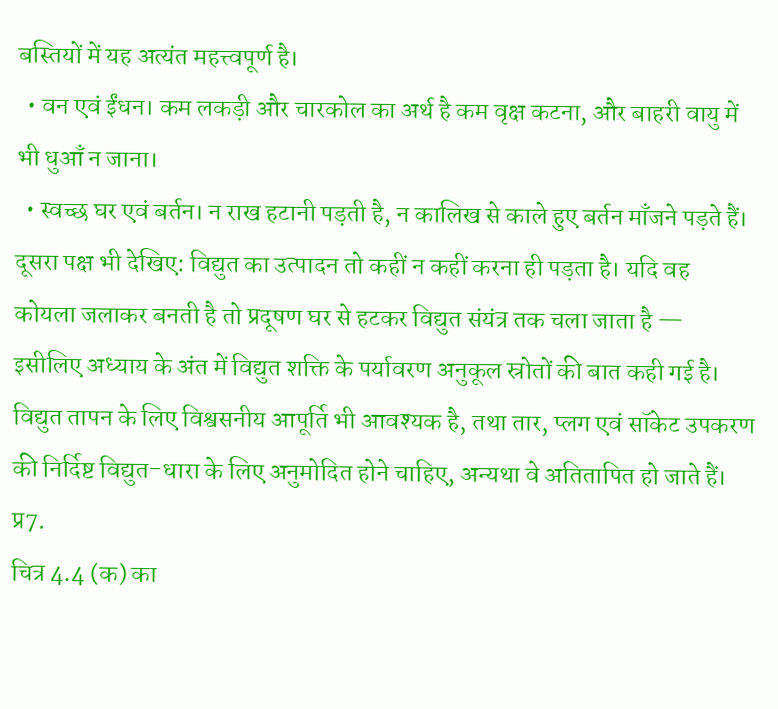बस्तियों में यह अत्यंत महत्त्वपूर्ण है।
  • वन एवं ईंधन। कम लकड़ी और चारकोल का अर्थ है कम वृक्ष कटना, और बाहरी वायु में भी धुआँ न जाना।
  • स्वच्छ घर एवं बर्तन। न राख हटानी पड़ती है, न कालिख से काले हुए बर्तन माँजने पड़ते हैं।
दूसरा पक्ष भी देखिए: विद्युत का उत्पादन तो कहीं न कहीं करना ही पड़ता है। यदि वह कोयला जलाकर बनती है तो प्रदूषण घर से हटकर विद्युत संयंत्र तक चला जाता है — इसीलिए अध्याय के अंत में विद्युत शक्ति के पर्यावरण अनुकूल स्रोतों की बात कही गई है। विद्युत तापन के लिए विश्वसनीय आपूर्ति भी आवश्यक है, तथा तार, प्लग एवं सॉकेट उपकरण की निर्दिष्ट विद्युत-धारा के लिए अनुमोदित होने चाहिए, अन्यथा वे अतितापित हो जाते हैं।
प्र7.
चित्र 4.4 (क) का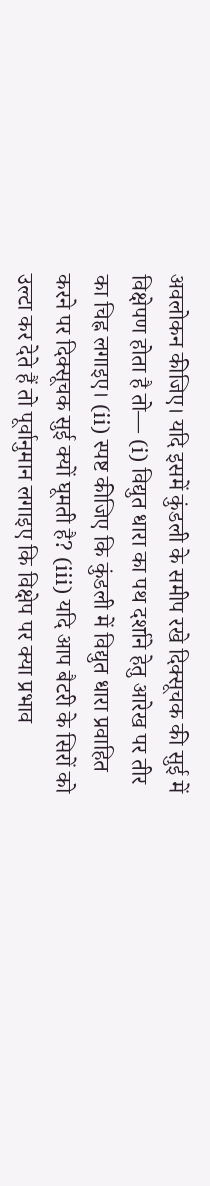अवलोकन कीजिए। यदि इसमें कुंडली के समीप रखे दिक्सूचक की सुई में विक्षेपण होता है तो— (i) विद्युत धारा का पथ दर्शाने हेतु आरेख पर तीर का चिह्न लगाइए। (ii) स्पष्ट कीजिए कि कुंडली में विद्युत धारा प्रवाहित करने पर दिक्सूचक सुई क्यों घूमती है? (iii) यदि आप बैटरी के सिरों को उल्टा कर देते हैं तो पूर्वानुमान लगाइए कि विक्षेप पर क्या प्रभाव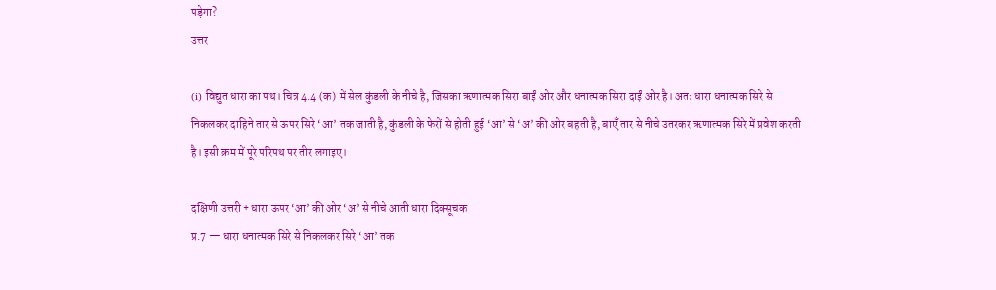पड़ेगा?
उत्तर

(i) विद्युत धारा का पथ। चित्र 4.4 (क) में सेल कुंडली के नीचे है, जिसका ऋणात्मक सिरा बाईं ओर और धनात्मक सिरा दाईं ओर है। अतः धारा धनात्मक सिरे से निकलकर दाहिने तार से ऊपर सिरे ‘आ’ तक जाती है, कुंडली के फेरों से होती हुई ‘आ’ से ‘अ’ की ओर बहती है, बाएँ तार से नीचे उतरकर ऋणात्मक सिरे में प्रवेश करती है। इसी क्रम में पूरे परिपथ पर तीर लगाइए।

दक्षिणी उत्तरी + धारा ऊपर ‘आ’ की ओर ‘अ’ से नीचे आती धारा दिक्सूचक
प्र.7 — धारा धनात्मक सिरे से निकलकर सिरे ‘आ’ तक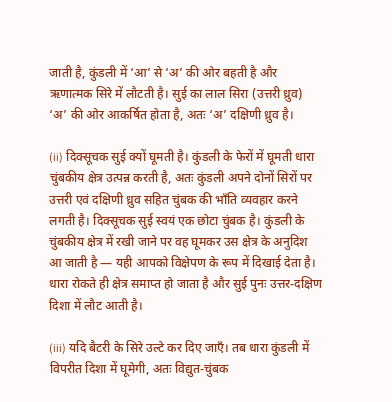जाती है, कुंडली में ‘आ’ से ‘अ’ की ओर बहती है और ऋणात्मक सिरे में लौटती है। सुई का लाल सिरा (उत्तरी ध्रुव) ‘अ’ की ओर आकर्षित होता है, अतः ‘अ’ दक्षिणी ध्रुव है।

(ii) दिक्सूचक सुई क्यों घूमती है। कुंडली के फेरों में घूमती धारा चुंबकीय क्षेत्र उत्पन्न करती है, अतः कुंडली अपने दोनों सिरों पर उत्तरी एवं दक्षिणी ध्रुव सहित चुंबक की भाँति व्यवहार करने लगती है। दिक्सूचक सुई स्वयं एक छोटा चुंबक है। कुंडली के चुंबकीय क्षेत्र में रखी जाने पर वह घूमकर उस क्षेत्र के अनुदिश आ जाती है — यही आपको विक्षेपण के रूप में दिखाई देता है। धारा रोकते ही क्षेत्र समाप्त हो जाता है और सुई पुनः उत्तर-दक्षिण दिशा में लौट आती है।

(iii) यदि बैटरी के सिरे उल्टे कर दिए जाएँ। तब धारा कुंडली में विपरीत दिशा में घूमेगी, अतः विद्युत-चुंबक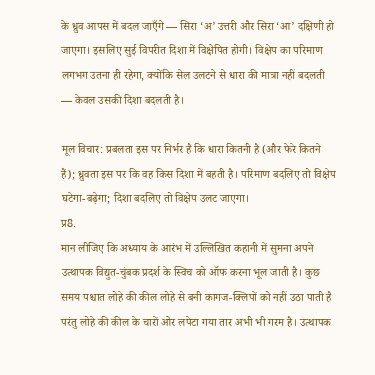के ध्रुव आपस में बदल जाएँगे — सिरा ‘अ’ उत्तरी और सिरा ‘आ’ दक्षिणी हो जाएगा। इसलिए सुई विपरीत दिशा में विक्षेपित होगी। विक्षेप का परिमाण लगभग उतना ही रहेगा, क्योंकि सेल उलटने से धारा की मात्रा नहीं बदलती — केवल उसकी दिशा बदलती है।

मूल विचार: प्रबलता इस पर निर्भर है कि धारा कितनी है (और फेरे कितने हैं); ध्रुवता इस पर कि वह किस दिशा में बहती है। परिमाण बदलिए तो विक्षेप घटेगा-बढ़ेगा; दिशा बदलिए तो विक्षेप उलट जाएगा।
प्र8.
मान लीजिए कि अध्याय के आरंभ में उल्लिखित कहानी में सुमना अपने उत्थापक विद्युत-चुंबक प्रदर्श के स्विच को ऑफ करना भूल जाती है। कुछ समय पश्चात लोहे की कील लोहे से बनी कागज-क्लिपों को नहीं उठा पाती है परंतु लोहे की कील के चारों ओर लपेटा गया तार अभी भी गरम है। उत्थापक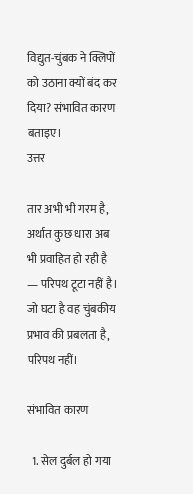विद्युत-चुंबक ने क्लिपों को उठाना क्यों बंद कर दिया? संभावित कारण बताइए।
उत्तर

तार अभी भी गरम है, अर्थात कुछ धारा अब भी प्रवाहित हो रही है — परिपथ टूटा नहीं है। जो घटा है वह चुंबकीय प्रभाव की प्रबलता है, परिपथ नहीं।

संभावित कारण

  1. सेल दुर्बल हो गया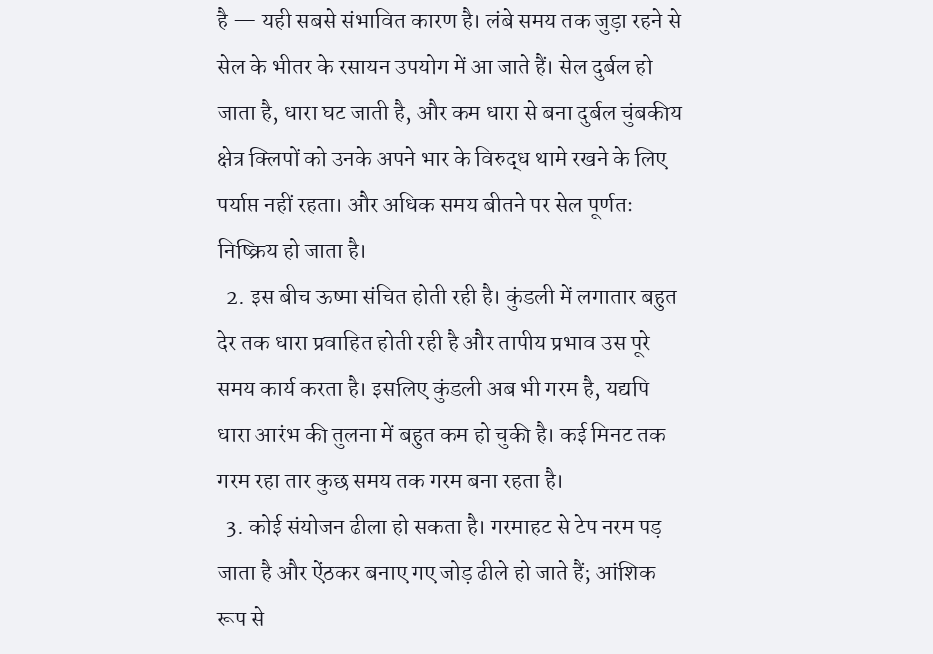है — यही सबसे संभावित कारण है। लंबे समय तक जुड़ा रहने से सेल के भीतर के रसायन उपयोग में आ जाते हैं। सेल दुर्बल हो जाता है, धारा घट जाती है, और कम धारा से बना दुर्बल चुंबकीय क्षेत्र क्लिपों को उनके अपने भार के विरुद्ध थामे रखने के लिए पर्याप्त नहीं रहता। और अधिक समय बीतने पर सेल पूर्णतः निष्क्रिय हो जाता है।
  2. इस बीच ऊष्मा संचित होती रही है। कुंडली में लगातार बहुत देर तक धारा प्रवाहित होती रही है और तापीय प्रभाव उस पूरे समय कार्य करता है। इसलिए कुंडली अब भी गरम है, यद्यपि धारा आरंभ की तुलना में बहुत कम हो चुकी है। कई मिनट तक गरम रहा तार कुछ समय तक गरम बना रहता है।
  3. कोई संयोजन ढीला हो सकता है। गरमाहट से टेप नरम पड़ जाता है और ऐंठकर बनाए गए जोड़ ढीले हो जाते हैं; आंशिक रूप से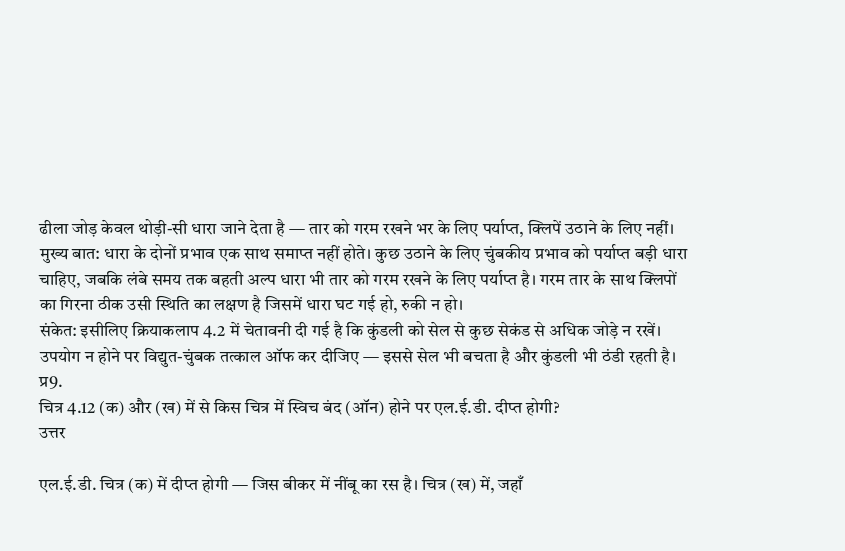ढीला जोड़ केवल थोड़ी-सी धारा जाने देता है — तार को गरम रखने भर के लिए पर्याप्त, क्लिपें उठाने के लिए नहीं।
मुख्य बात: धारा के दोनों प्रभाव एक साथ समाप्त नहीं होते। कुछ उठाने के लिए चुंबकीय प्रभाव को पर्याप्त बड़ी धारा चाहिए, जबकि लंबे समय तक बहती अल्प धारा भी तार को गरम रखने के लिए पर्याप्त है। गरम तार के साथ क्लिपों का गिरना ठीक उसी स्थिति का लक्षण है जिसमें धारा घट गई हो, रुकी न हो।
संकेत: इसीलिए क्रियाकलाप 4.2 में चेतावनी दी गई है कि कुंडली को सेल से कुछ सेकंड से अधिक जोड़े न रखें। उपयोग न होने पर विद्युत-चुंबक तत्काल ऑफ कर दीजिए — इससे सेल भी बचता है और कुंडली भी ठंडी रहती है।
प्र9.
चित्र 4.12 (क) और (ख) में से किस चित्र में स्विच बंद (ऑन) होने पर एल.ई.डी. दीप्त होगी?
उत्तर

एल.ई.डी. चित्र (क) में दीप्त होगी — जिस बीकर में नींबू का रस है। चित्र (ख) में, जहाँ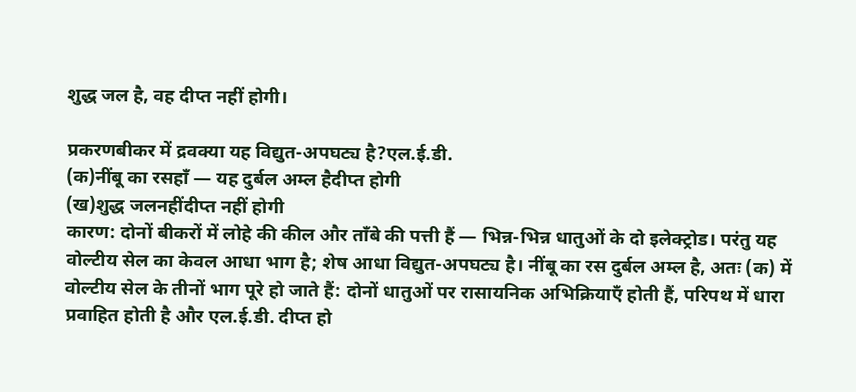शुद्ध जल है, वह दीप्त नहीं होगी।

प्रकरणबीकर में द्रवक्या यह विद्युत-अपघट्य है?एल.ई.डी.
(क)नींबू का रसहाँ — यह दुर्बल अम्ल हैदीप्त होगी
(ख)शुद्ध जलनहींदीप्त नहीं होगी
कारण: दोनों बीकरों में लोहे की कील और ताँबे की पत्ती हैं — भिन्न-भिन्न धातुओं के दो इलेक्ट्रोड। परंतु यह वोल्टीय सेल का केवल आधा भाग है; शेष आधा विद्युत-अपघट्य है। नींबू का रस दुर्बल अम्ल है, अतः (क) में वोल्टीय सेल के तीनों भाग पूरे हो जाते हैं: दोनों धातुओं पर रासायनिक अभिक्रियाएँ होती हैं, परिपथ में धारा प्रवाहित होती है और एल.ई.डी. दीप्त हो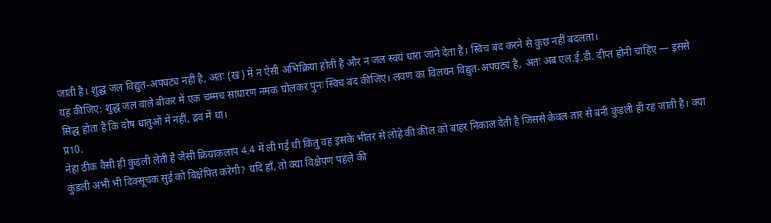जाती है। शुद्ध जल विद्युत-अपघट्य नहीं है, अतः (ख) में न ऐसी अभिक्रिया होती है और न जल स्वयं धारा जाने देता है। स्विच बंद करने से कुछ नहीं बदलता।
यह कीजिए: शुद्ध जल वाले बीकर में एक चम्मच साधारण नमक घोलकर पुनः स्विच बंद कीजिए। लवण का विलयन विद्युत-अपघट्य है, अतः अब एल.ई.डी. दीप्त होनी चाहिए — इससे सिद्ध होता है कि दोष धातुओं में नहीं, द्रव में था।
प्र10.
नेहा ठीक वैसी ही कुंडली लेती है जैसी क्रियाकलाप 4.4 में ली गई थी किंतु वह इसके भीतर से लोहे की कील को बाहर निकाल देती है जिससे केवल तार से बनी कुंडली ही रह जाती है। क्या कुंडली अभी भी दिक्सूचक सुई को विक्षेपित करेगी? यदि हाँ, तो क्या विक्षेपण पहले की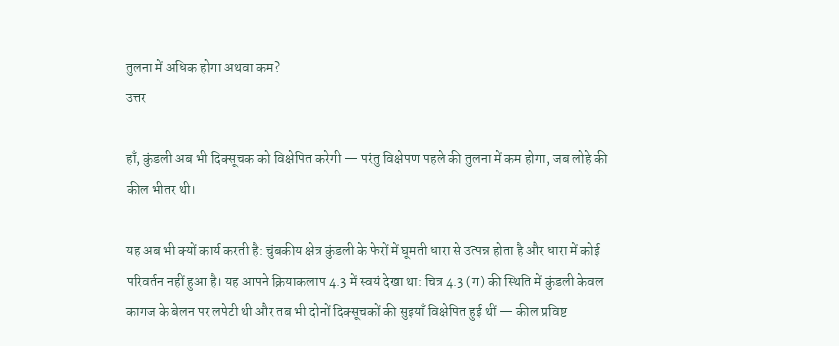तुलना में अधिक होगा अथवा कम?
उत्तर

हाँ, कुंडली अब भी दिक्सूचक को विक्षेपित करेगी — परंतु विक्षेपण पहले की तुलना में कम होगा, जब लोहे की कील भीतर थी।

यह अब भी क्यों कार्य करती है: चुंबकीय क्षेत्र कुंडली के फेरों में घूमती धारा से उत्पन्न होता है और धारा में कोई परिवर्तन नहीं हुआ है। यह आपने क्रियाकलाप 4.3 में स्वयं देखा था: चित्र 4.3 (ग) की स्थिति में कुंडली केवल कागज के बेलन पर लपेटी थी और तब भी दोनों दिक्सूचकों की सुइयाँ विक्षेपित हुई थीं — कील प्रविष्ट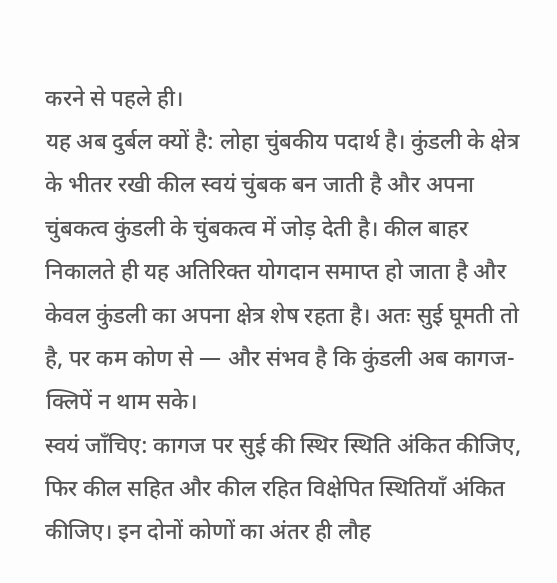करने से पहले ही।
यह अब दुर्बल क्यों है: लोहा चुंबकीय पदार्थ है। कुंडली के क्षेत्र के भीतर रखी कील स्वयं चुंबक बन जाती है और अपना चुंबकत्व कुंडली के चुंबकत्व में जोड़ देती है। कील बाहर निकालते ही यह अतिरिक्त योगदान समाप्त हो जाता है और केवल कुंडली का अपना क्षेत्र शेष रहता है। अतः सुई घूमती तो है, पर कम कोण से — और संभव है कि कुंडली अब कागज-क्लिपें न थाम सके।
स्वयं जाँचिए: कागज पर सुई की स्थिर स्थिति अंकित कीजिए, फिर कील सहित और कील रहित विक्षेपित स्थितियाँ अंकित कीजिए। इन दोनों कोणों का अंतर ही लौह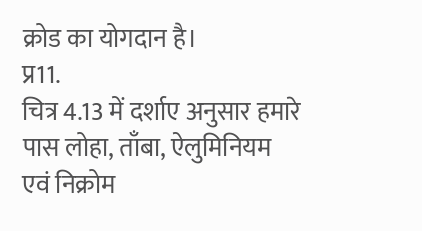क्रोड का योगदान है।
प्र11.
चित्र 4.13 में दर्शाए अनुसार हमारे पास लोहा, ताँबा, ऐलुमिनियम एवं निक्रोम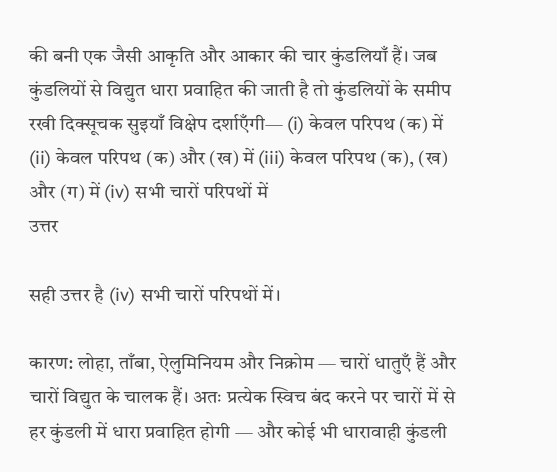की बनी एक जैसी आकृति और आकार की चार कुंडलियाँ हैं। जब कुंडलियों से विद्युत धारा प्रवाहित की जाती है तो कुंडलियों के समीप रखी दिक्सूचक सुइयाँ विक्षेप दर्शाएँगी— (i) केवल परिपथ (क) में (ii) केवल परिपथ (क) और (ख) में (iii) केवल परिपथ (क), (ख) और (ग) में (iv) सभी चारों परिपथों में
उत्तर

सही उत्तर है (iv) सभी चारों परिपथों में।

कारण: लोहा, ताँबा, ऐलुमिनियम और निक्रोम — चारों धातुएँ हैं और चारों विद्युत के चालक हैं। अतः प्रत्येक स्विच बंद करने पर चारों में से हर कुंडली में धारा प्रवाहित होगी — और कोई भी धारावाही कुंडली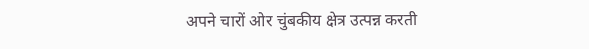अपने चारों ओर चुंबकीय क्षेत्र उत्पन्न करती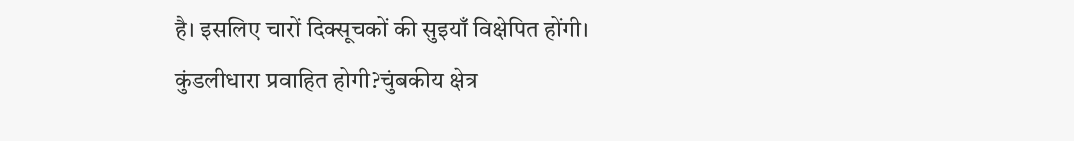है। इसलिए चारों दिक्सूचकों की सुइयाँ विक्षेपित होंगी।
कुंडलीधारा प्रवाहित होगी?चुंबकीय क्षेत्र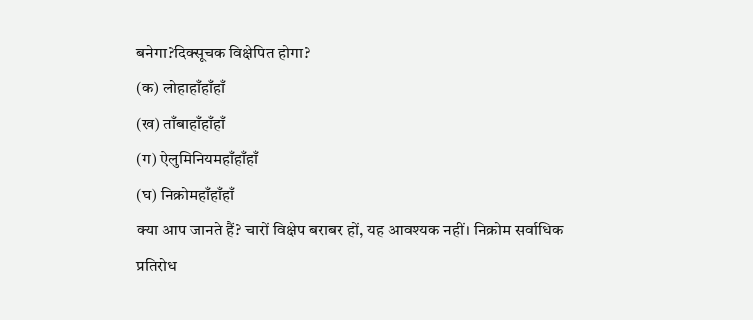बनेगा?दिक्सूचक विक्षेपित होगा?
(क) लोहाहाँहाँहाँ
(ख) ताँबाहाँहाँहाँ
(ग) ऐलुमिनियमहाँहाँहाँ
(घ) निक्रोमहाँहाँहाँ
क्या आप जानते हैं? चारों विक्षेप बराबर हों, यह आवश्यक नहीं। निक्रोम सर्वाधिक प्रतिरोध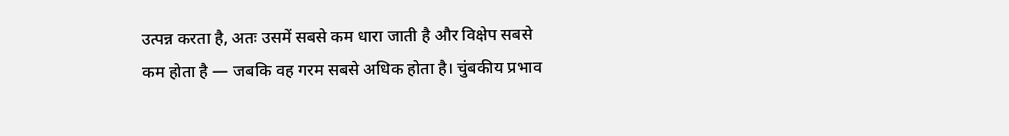उत्पन्न करता है, अतः उसमें सबसे कम धारा जाती है और विक्षेप सबसे कम होता है — जबकि वह गरम सबसे अधिक होता है। चुंबकीय प्रभाव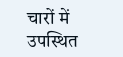चारों में उपस्थित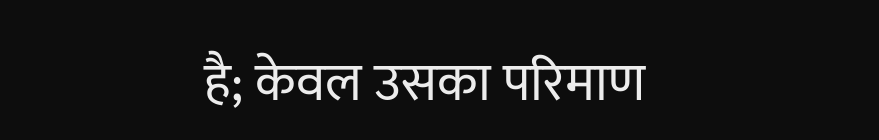है; केवल उसका परिमाण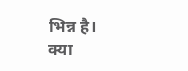भिन्न है।
क्या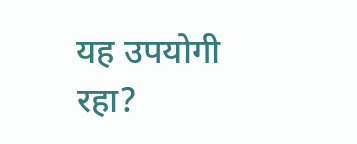यह उपयोगी रहा?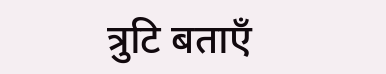त्रुटि बताएँ